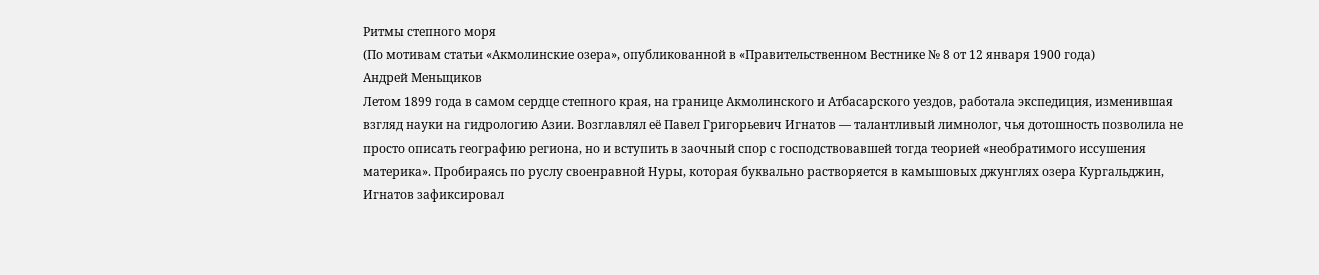Ритмы степного моря
(По мотивам статьи «Акмолинские озера», опубликованной в «Правительственном Вестнике № 8 от 12 января 1900 года)
Андрей Меньщиков
Летом 1899 года в самом сердце степного края, на границе Акмолинского и Атбасарского уездов, работала экспедиция, изменившая взгляд науки на гидрологию Азии. Возглавлял её Павел Григорьевич Игнатов — талантливый лимнолог, чья дотошность позволила не просто описать географию региона, но и вступить в заочный спор с господствовавшей тогда теорией «необратимого иссушения материка». Пробираясь по руслу своенравной Нуры, которая буквально растворяется в камышовых джунглях озера Кургальджин, Игнатов зафиксировал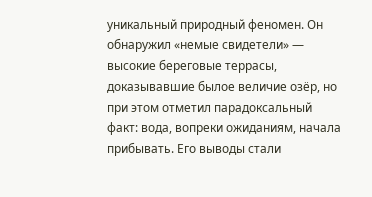уникальный природный феномен. Он обнаружил «немые свидетели» — высокие береговые террасы, доказывавшие былое величие озёр, но при этом отметил парадоксальный факт: вода, вопреки ожиданиям, начала прибывать. Его выводы стали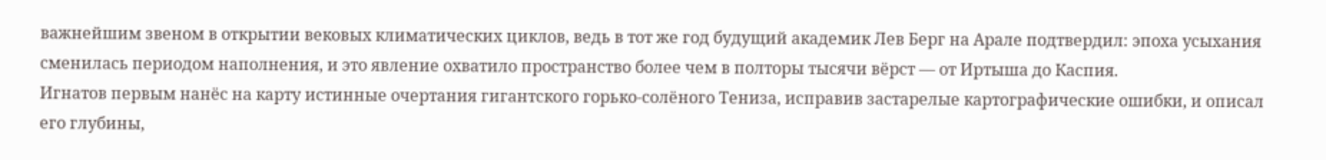важнейшим звеном в открытии вековых климатических циклов, ведь в тот же год будущий академик Лев Берг на Арале подтвердил: эпоха усыхания сменилась периодом наполнения, и это явление охватило пространство более чем в полторы тысячи вёрст — от Иртыша до Каспия.
Игнатов первым нанёс на карту истинные очертания гигантского горько-солёного Тениза, исправив застарелые картографические ошибки, и описал его глубины,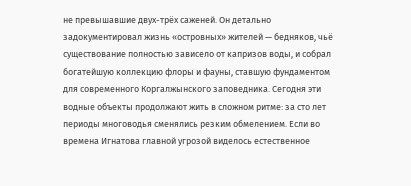не превышавшие двух-трёх саженей. Он детально задокументировал жизнь «островных» жителей — бедняков, чьё существование полностью зависело от капризов воды, и собрал богатейшую коллекцию флоры и фауны, ставшую фундаментом для современного Коргалжынского заповедника. Сегодня эти водные объекты продолжают жить в сложном ритме: за сто лет периоды многоводья сменялись резким обмелением. Если во времена Игнатова главной угрозой виделось естественное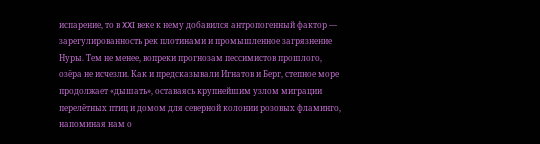испарение, то в XXI веке к нему добавился антропогенный фактор — зарегулированность рек плотинами и промышленное загрязнение Нуры. Тем не менее, вопреки прогнозам пессимистов прошлого, озёра не исчезли. Как и предсказывали Игнатов и Берг, степное море продолжает «дышать», оставаясь крупнейшим узлом миграции перелётных птиц и домом для северной колонии розовых фламинго, напоминая нам о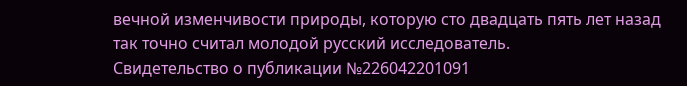вечной изменчивости природы, которую сто двадцать пять лет назад так точно считал молодой русский исследователь.
Свидетельство о публикации №226042201091